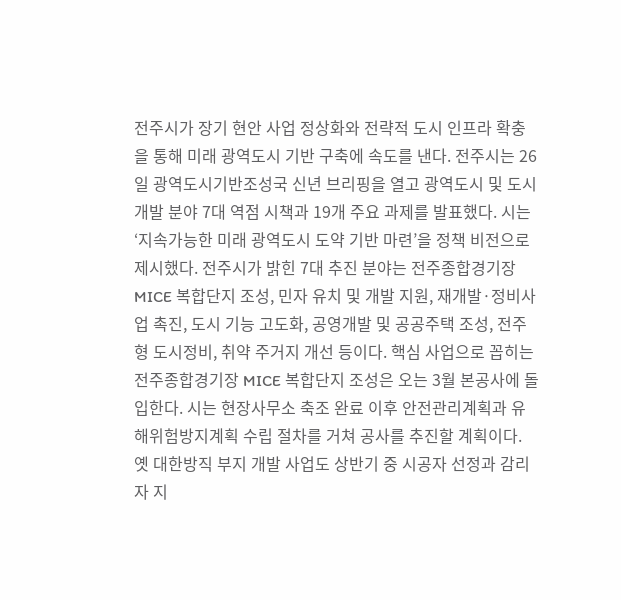전주시가 장기 현안 사업 정상화와 전략적 도시 인프라 확충을 통해 미래 광역도시 기반 구축에 속도를 낸다. 전주시는 26일 광역도시기반조성국 신년 브리핑을 열고 광역도시 및 도시개발 분야 7대 역점 시책과 19개 주요 과제를 발표했다. 시는 ‘지속가능한 미래 광역도시 도약 기반 마련’을 정책 비전으로 제시했다. 전주시가 밝힌 7대 추진 분야는 전주종합경기장 MICE 복합단지 조성, 민자 유치 및 개발 지원, 재개발·정비사업 촉진, 도시 기능 고도화, 공영개발 및 공공주택 조성, 전주형 도시정비, 취약 주거지 개선 등이다. 핵심 사업으로 꼽히는 전주종합경기장 MICE 복합단지 조성은 오는 3월 본공사에 돌입한다. 시는 현장사무소 축조 완료 이후 안전관리계획과 유해위험방지계획 수립 절차를 거쳐 공사를 추진할 계획이다. 옛 대한방직 부지 개발 사업도 상반기 중 시공자 선정과 감리자 지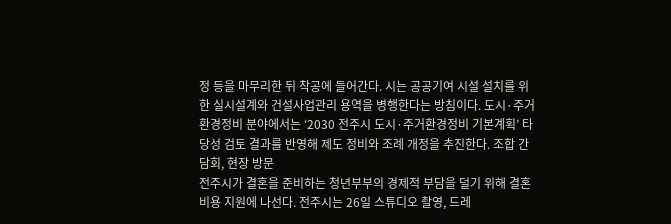정 등을 마무리한 뒤 착공에 들어간다. 시는 공공기여 시설 설치를 위한 실시설계와 건설사업관리 용역을 병행한다는 방침이다. 도시·주거환경정비 분야에서는 ‘2030 전주시 도시·주거환경정비 기본계획’ 타당성 검토 결과를 반영해 제도 정비와 조례 개정을 추진한다. 조합 간담회, 현장 방문
전주시가 결혼을 준비하는 청년부부의 경제적 부담을 덜기 위해 결혼비용 지원에 나선다. 전주시는 26일 스튜디오 촬영, 드레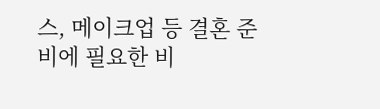스, 메이크업 등 결혼 준비에 필요한 비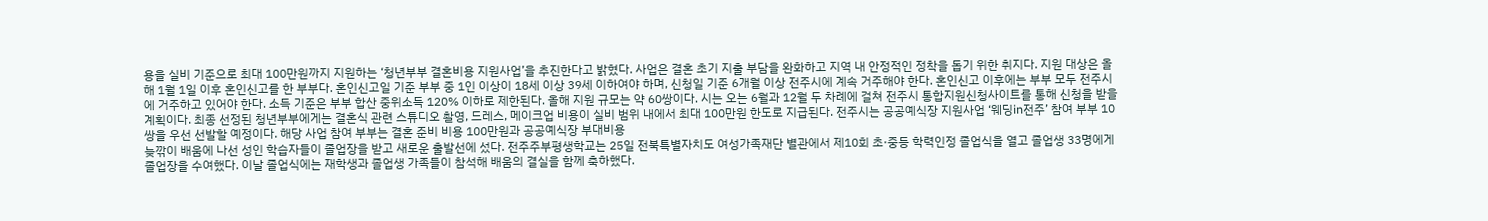용을 실비 기준으로 최대 100만원까지 지원하는 ‘청년부부 결혼비용 지원사업’을 추진한다고 밝혔다. 사업은 결혼 초기 지출 부담을 완화하고 지역 내 안정적인 정착을 돕기 위한 취지다. 지원 대상은 올해 1월 1일 이후 혼인신고를 한 부부다. 혼인신고일 기준 부부 중 1인 이상이 18세 이상 39세 이하여야 하며, 신청일 기준 6개월 이상 전주시에 계속 거주해야 한다. 혼인신고 이후에는 부부 모두 전주시에 거주하고 있어야 한다. 소득 기준은 부부 합산 중위소득 120% 이하로 제한된다. 올해 지원 규모는 약 60쌍이다. 시는 오는 6월과 12월 두 차례에 걸쳐 전주시 통합지원신청사이트를 통해 신청을 받을 계획이다. 최종 선정된 청년부부에게는 결혼식 관련 스튜디오 촬영, 드레스, 메이크업 비용이 실비 범위 내에서 최대 100만원 한도로 지급된다. 전주시는 공공예식장 지원사업 ‘웨딩in전주’ 참여 부부 10쌍을 우선 선발할 예정이다. 해당 사업 참여 부부는 결혼 준비 비용 100만원과 공공예식장 부대비용
늦깎이 배움에 나선 성인 학습자들이 졸업장을 받고 새로운 출발선에 섰다. 전주주부평생학교는 25일 전북특별자치도 여성가족재단 별관에서 제10회 초·중등 학력인정 졸업식을 열고 졸업생 33명에게 졸업장을 수여했다. 이날 졸업식에는 재학생과 졸업생 가족들이 참석해 배움의 결실을 함께 축하했다.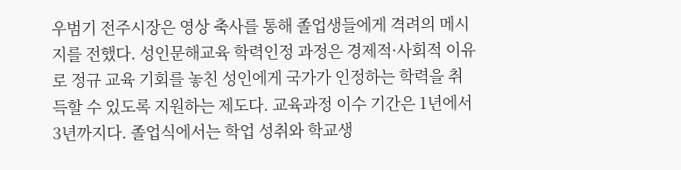우범기 전주시장은 영상 축사를 통해 졸업생들에게 격려의 메시지를 전했다. 성인문해교육 학력인정 과정은 경제적·사회적 이유로 정규 교육 기회를 놓친 성인에게 국가가 인정하는 학력을 취득할 수 있도록 지원하는 제도다. 교육과정 이수 기간은 1년에서 3년까지다. 졸업식에서는 학업 성취와 학교생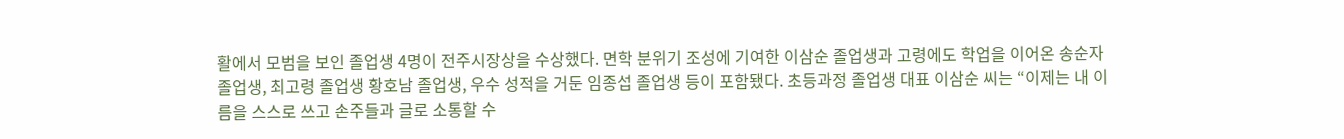활에서 모범을 보인 졸업생 4명이 전주시장상을 수상했다. 면학 분위기 조성에 기여한 이삼순 졸업생과 고령에도 학업을 이어온 송순자 졸업생, 최고령 졸업생 황호남 졸업생, 우수 성적을 거둔 임종섭 졸업생 등이 포함됐다. 초등과정 졸업생 대표 이삼순 씨는 “이제는 내 이름을 스스로 쓰고 손주들과 글로 소통할 수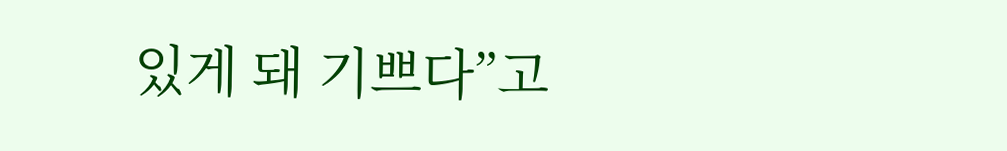있게 돼 기쁘다”고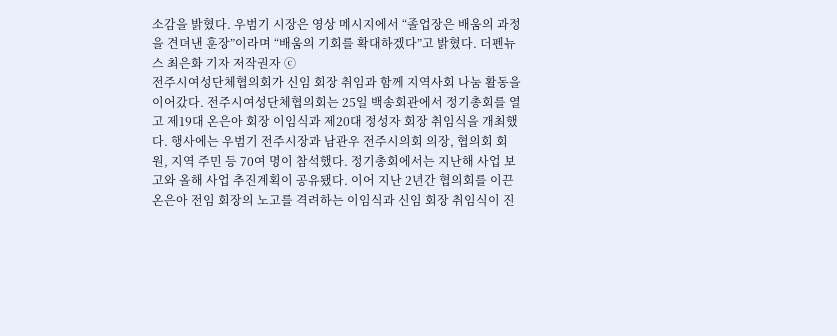소감을 밝혔다. 우범기 시장은 영상 메시지에서 “졸업장은 배움의 과정을 견뎌낸 훈장”이라며 “배움의 기회를 확대하겠다”고 밝혔다. 더펜뉴스 최은화 기자 저작권자 ⓒ
전주시여성단체협의회가 신임 회장 취임과 함께 지역사회 나눔 활동을 이어갔다. 전주시여성단체협의회는 25일 백송회관에서 정기총회를 열고 제19대 온은아 회장 이임식과 제20대 정성자 회장 취임식을 개최했다. 행사에는 우범기 전주시장과 남관우 전주시의회 의장, 협의회 회원, 지역 주민 등 70여 명이 참석했다. 정기총회에서는 지난해 사업 보고와 올해 사업 추진계획이 공유됐다. 이어 지난 2년간 협의회를 이끈 온은아 전임 회장의 노고를 격려하는 이임식과 신임 회장 취임식이 진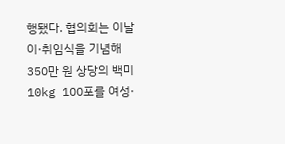행됐다. 협의회는 이날 이·취임식을 기념해 350만 원 상당의 백미 10kg 100포를 여성·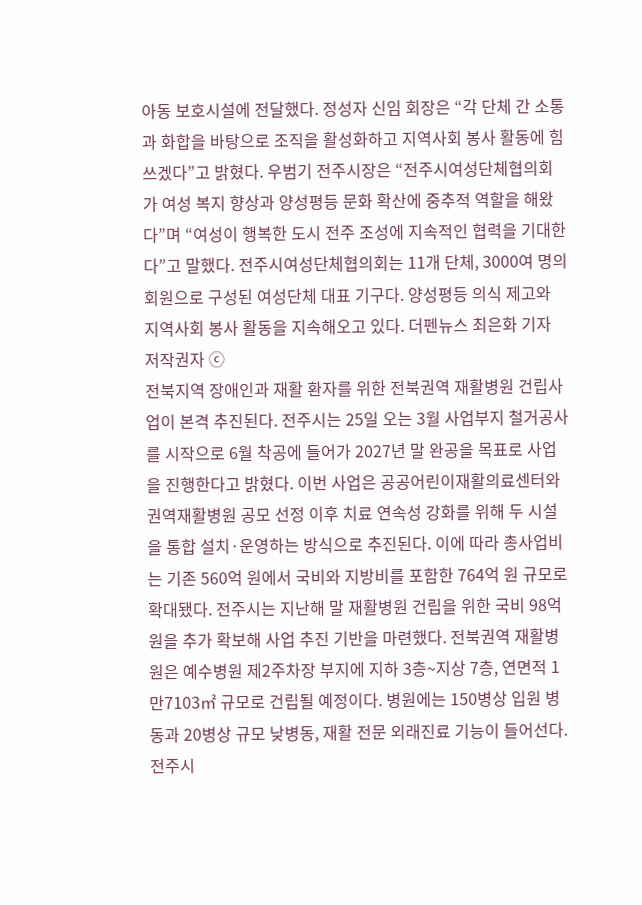아동 보호시설에 전달했다. 정성자 신임 회장은 “각 단체 간 소통과 화합을 바탕으로 조직을 활성화하고 지역사회 봉사 활동에 힘쓰겠다”고 밝혔다. 우범기 전주시장은 “전주시여성단체협의회가 여성 복지 향상과 양성평등 문화 확산에 중추적 역할을 해왔다”며 “여성이 행복한 도시 전주 조성에 지속적인 협력을 기대한다”고 말했다. 전주시여성단체협의회는 11개 단체, 3000여 명의 회원으로 구성된 여성단체 대표 기구다. 양성평등 의식 제고와 지역사회 봉사 활동을 지속해오고 있다. 더펜뉴스 최은화 기자 저작권자 ⓒ
전북지역 장애인과 재활 환자를 위한 전북권역 재활병원 건립사업이 본격 추진된다. 전주시는 25일 오는 3월 사업부지 철거공사를 시작으로 6월 착공에 들어가 2027년 말 완공을 목표로 사업을 진행한다고 밝혔다. 이번 사업은 공공어린이재활의료센터와 권역재활병원 공모 선정 이후 치료 연속성 강화를 위해 두 시설을 통합 설치·운영하는 방식으로 추진된다. 이에 따라 총사업비는 기존 560억 원에서 국비와 지방비를 포함한 764억 원 규모로 확대됐다. 전주시는 지난해 말 재활병원 건립을 위한 국비 98억 원을 추가 확보해 사업 추진 기반을 마련했다. 전북권역 재활병원은 예수병원 제2주차장 부지에 지하 3층~지상 7층, 연면적 1만7103㎡ 규모로 건립될 예정이다. 병원에는 150병상 입원 병동과 20병상 규모 낮병동, 재활 전문 외래진료 기능이 들어선다. 전주시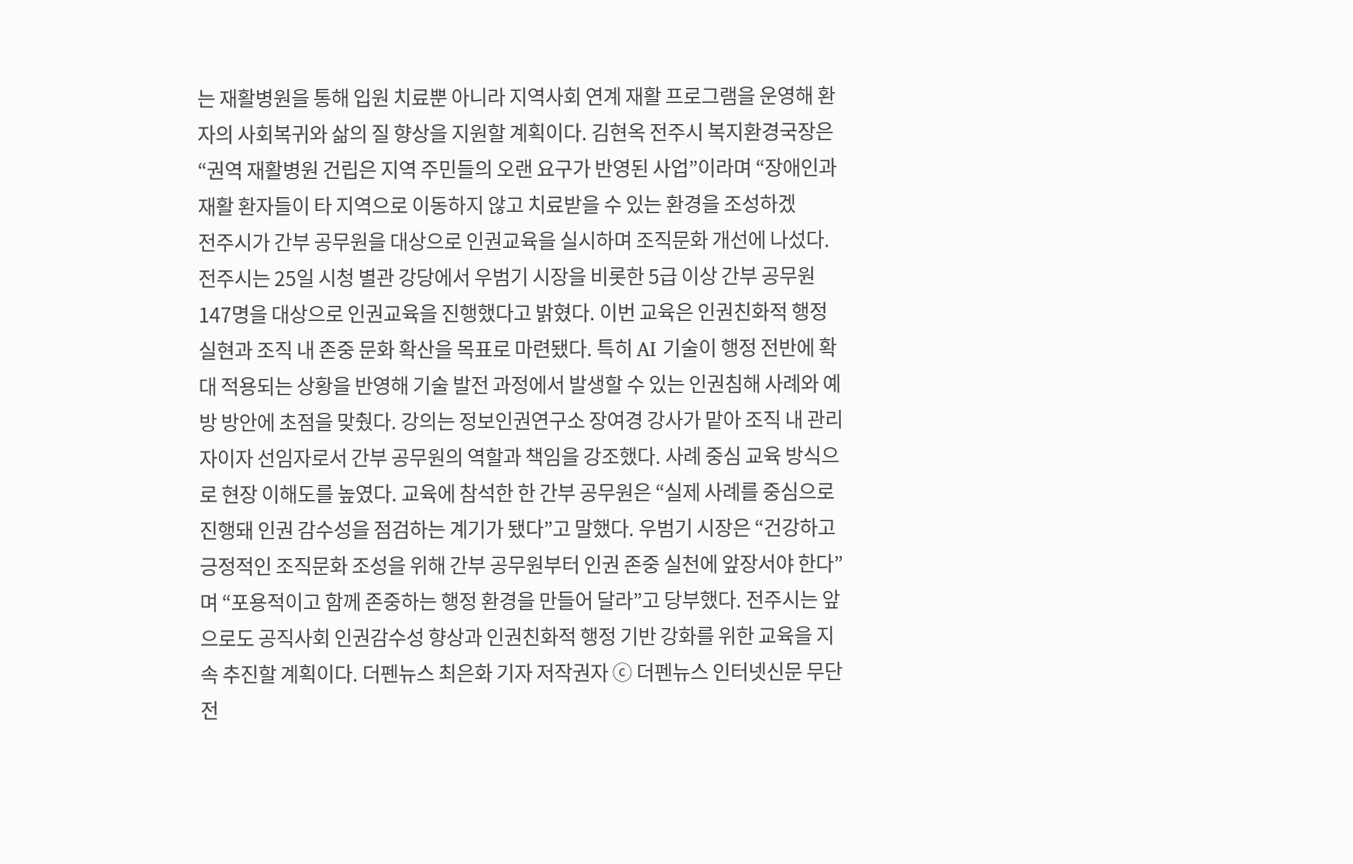는 재활병원을 통해 입원 치료뿐 아니라 지역사회 연계 재활 프로그램을 운영해 환자의 사회복귀와 삶의 질 향상을 지원할 계획이다. 김현옥 전주시 복지환경국장은 “권역 재활병원 건립은 지역 주민들의 오랜 요구가 반영된 사업”이라며 “장애인과 재활 환자들이 타 지역으로 이동하지 않고 치료받을 수 있는 환경을 조성하겠
전주시가 간부 공무원을 대상으로 인권교육을 실시하며 조직문화 개선에 나섰다. 전주시는 25일 시청 별관 강당에서 우범기 시장을 비롯한 5급 이상 간부 공무원 147명을 대상으로 인권교육을 진행했다고 밝혔다. 이번 교육은 인권친화적 행정 실현과 조직 내 존중 문화 확산을 목표로 마련됐다. 특히 AI 기술이 행정 전반에 확대 적용되는 상황을 반영해 기술 발전 과정에서 발생할 수 있는 인권침해 사례와 예방 방안에 초점을 맞췄다. 강의는 정보인권연구소 장여경 강사가 맡아 조직 내 관리자이자 선임자로서 간부 공무원의 역할과 책임을 강조했다. 사례 중심 교육 방식으로 현장 이해도를 높였다. 교육에 참석한 한 간부 공무원은 “실제 사례를 중심으로 진행돼 인권 감수성을 점검하는 계기가 됐다”고 말했다. 우범기 시장은 “건강하고 긍정적인 조직문화 조성을 위해 간부 공무원부터 인권 존중 실천에 앞장서야 한다”며 “포용적이고 함께 존중하는 행정 환경을 만들어 달라”고 당부했다. 전주시는 앞으로도 공직사회 인권감수성 향상과 인권친화적 행정 기반 강화를 위한 교육을 지속 추진할 계획이다. 더펜뉴스 최은화 기자 저작권자 ⓒ 더펜뉴스 인터넷신문 무단전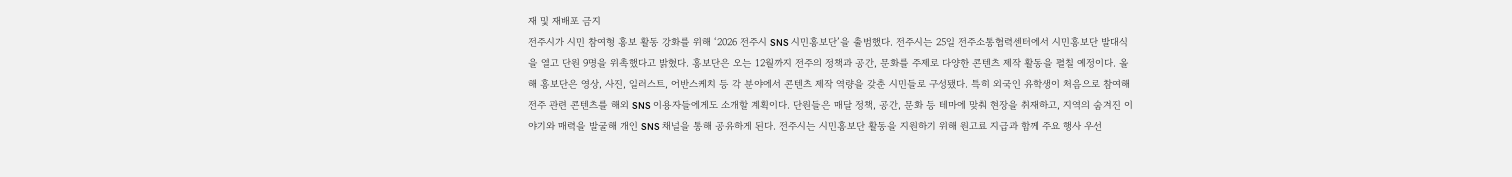재 및 재배포 금지
전주시가 시민 참여형 홍보 활동 강화를 위해 ‘2026 전주시 SNS 시민홍보단’을 출범했다. 전주시는 25일 전주소통협력센터에서 시민홍보단 발대식을 열고 단원 9명을 위촉했다고 밝혔다. 홍보단은 오는 12월까지 전주의 정책과 공간, 문화를 주제로 다양한 콘텐츠 제작 활동을 펼칠 예정이다. 올해 홍보단은 영상, 사진, 일러스트, 어반스케치 등 각 분야에서 콘텐츠 제작 역량을 갖춘 시민들로 구성됐다. 특히 외국인 유학생이 처음으로 참여해 전주 관련 콘텐츠를 해외 SNS 이용자들에게도 소개할 계획이다. 단원들은 매달 정책, 공간, 문화 등 테마에 맞춰 현장을 취재하고, 지역의 숨겨진 이야기와 매력을 발굴해 개인 SNS 채널을 통해 공유하게 된다. 전주시는 시민홍보단 활동을 지원하기 위해 원고료 지급과 함께 주요 행사 우선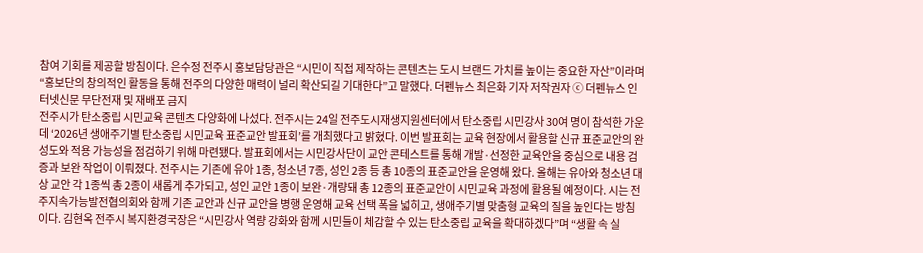참여 기회를 제공할 방침이다. 은수정 전주시 홍보담당관은 “시민이 직접 제작하는 콘텐츠는 도시 브랜드 가치를 높이는 중요한 자산”이라며 “홍보단의 창의적인 활동을 통해 전주의 다양한 매력이 널리 확산되길 기대한다”고 말했다. 더펜뉴스 최은화 기자 저작권자 ⓒ 더펜뉴스 인터넷신문 무단전재 및 재배포 금지
전주시가 탄소중립 시민교육 콘텐츠 다양화에 나섰다. 전주시는 24일 전주도시재생지원센터에서 탄소중립 시민강사 30여 명이 참석한 가운데 ‘2026년 생애주기별 탄소중립 시민교육 표준교안 발표회’를 개최했다고 밝혔다. 이번 발표회는 교육 현장에서 활용할 신규 표준교안의 완성도와 적용 가능성을 점검하기 위해 마련됐다. 발표회에서는 시민강사단이 교안 콘테스트를 통해 개발·선정한 교육안을 중심으로 내용 검증과 보완 작업이 이뤄졌다. 전주시는 기존에 유아 1종, 청소년 7종, 성인 2종 등 총 10종의 표준교안을 운영해 왔다. 올해는 유아와 청소년 대상 교안 각 1종씩 총 2종이 새롭게 추가되고, 성인 교안 1종이 보완·개량돼 총 12종의 표준교안이 시민교육 과정에 활용될 예정이다. 시는 전주지속가능발전협의회와 함께 기존 교안과 신규 교안을 병행 운영해 교육 선택 폭을 넓히고, 생애주기별 맞춤형 교육의 질을 높인다는 방침이다. 김현옥 전주시 복지환경국장은 “시민강사 역량 강화와 함께 시민들이 체감할 수 있는 탄소중립 교육을 확대하겠다”며 “생활 속 실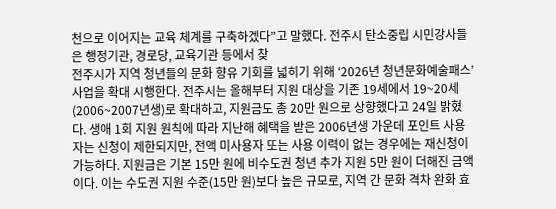천으로 이어지는 교육 체계를 구축하겠다”고 말했다. 전주시 탄소중립 시민강사들은 행정기관, 경로당, 교육기관 등에서 찾
전주시가 지역 청년들의 문화 향유 기회를 넓히기 위해 ‘2026년 청년문화예술패스’ 사업을 확대 시행한다. 전주시는 올해부터 지원 대상을 기존 19세에서 19~20세(2006~2007년생)로 확대하고, 지원금도 총 20만 원으로 상향했다고 24일 밝혔다. 생애 1회 지원 원칙에 따라 지난해 혜택을 받은 2006년생 가운데 포인트 사용자는 신청이 제한되지만, 전액 미사용자 또는 사용 이력이 없는 경우에는 재신청이 가능하다. 지원금은 기본 15만 원에 비수도권 청년 추가 지원 5만 원이 더해진 금액이다. 이는 수도권 지원 수준(15만 원)보다 높은 규모로, 지역 간 문화 격차 완화 효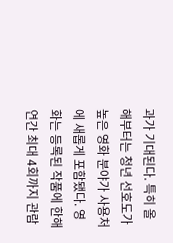과가 기대된다. 특히 올해부터는 청년 선호도가 높은 영화 분야가 사용처에 새롭게 포함됐다. 영화는 등록된 작품에 한해 연간 최대 4회까지 관람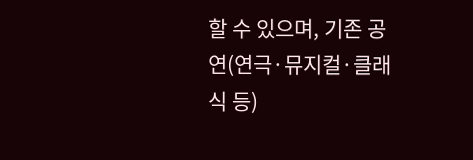할 수 있으며, 기존 공연(연극·뮤지컬·클래식 등)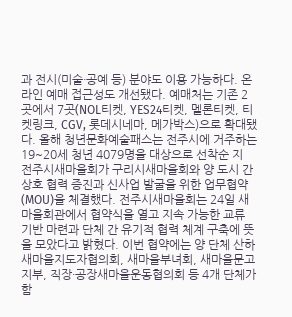과 전시(미술·공예 등) 분야도 이용 가능하다. 온라인 예매 접근성도 개선됐다. 예매처는 기존 2곳에서 7곳(NOL티켓, YES24티켓, 멜론티켓, 티켓링크, CGV, 롯데시네마, 메가박스)으로 확대됐다. 올해 청년문화예술패스는 전주시에 거주하는 19~20세 청년 4079명을 대상으로 선착순 지
전주시새마을회가 구리시새마을회와 양 도시 간 상호 협력 증진과 신사업 발굴을 위한 업무협약(MOU)을 체결했다. 전주시새마을회는 24일 새마을회관에서 협약식을 열고 지속 가능한 교류 기반 마련과 단체 간 유기적 협력 체계 구축에 뜻을 모았다고 밝혔다. 이번 협약에는 양 단체 산하 새마을지도자협의회, 새마을부녀회, 새마을문고지부, 직장·공장새마을운동협의회 등 4개 단체가 함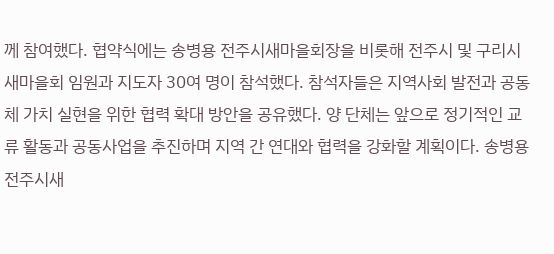께 참여했다. 협약식에는 송병용 전주시새마을회장을 비롯해 전주시 및 구리시 새마을회 임원과 지도자 30여 명이 참석했다. 참석자들은 지역사회 발전과 공동체 가치 실현을 위한 협력 확대 방안을 공유했다. 양 단체는 앞으로 정기적인 교류 활동과 공동사업을 추진하며 지역 간 연대와 협력을 강화할 계획이다. 송병용 전주시새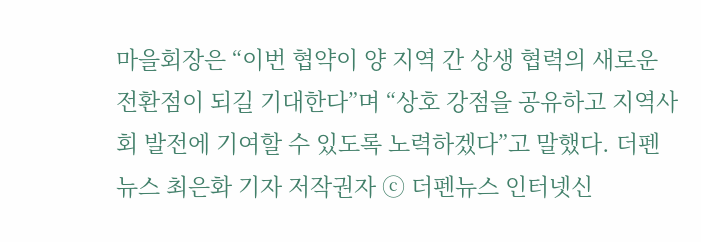마을회장은 “이번 협약이 양 지역 간 상생 협력의 새로운 전환점이 되길 기대한다”며 “상호 강점을 공유하고 지역사회 발전에 기여할 수 있도록 노력하겠다”고 말했다. 더펜뉴스 최은화 기자 저작권자 ⓒ 더펜뉴스 인터넷신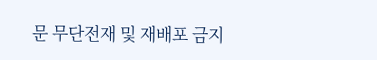문 무단전재 및 재배포 금지